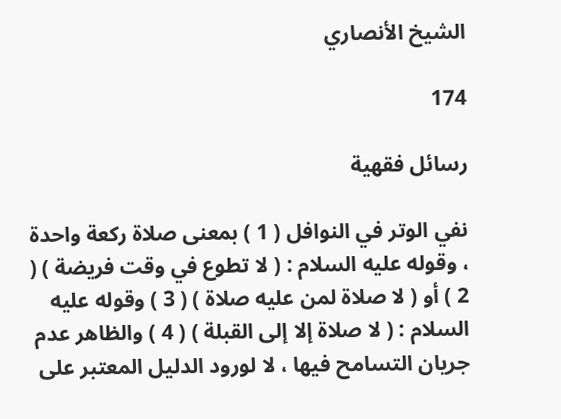الشيخ الأنصاري

174

رسائل فقهية

نفي الوتر في النوافل ( 1 ) بمعنى صلاة ركعة واحدة ، وقوله عليه السلام : ( لا تطوع في وقت فريضة ) ( 2 ) أو ( لا صلاة لمن عليه صلاة ) ( 3 ) وقوله عليه السلام : ( لا صلاة إلا إلى القبلة ) ( 4 ) والظاهر عدم جريان التسامح فيها ، لا لورود الدليل المعتبر على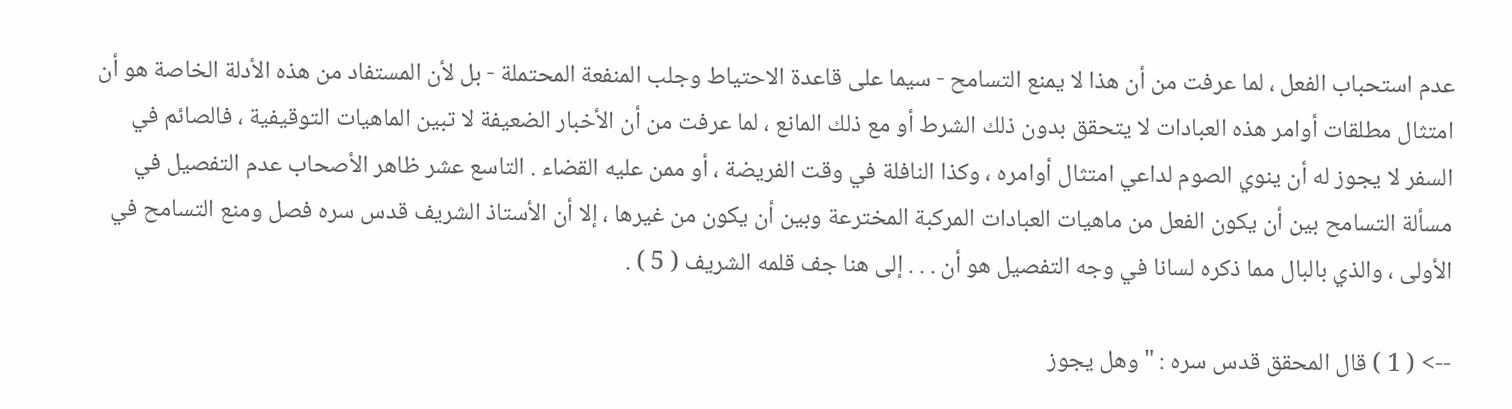عدم استحباب الفعل ، لما عرفت من أن هذا لا يمنع التسامح - سيما على قاعدة الاحتياط وجلب المنفعة المحتملة - بل لأن المستفاد من هذه الأدلة الخاصة هو أن امتثال مطلقات أوامر هذه العبادات لا يتحقق بدون ذلك الشرط أو مع ذلك المانع ، لما عرفت من أن الأخبار الضعيفة لا تبين الماهيات التوقيفية ، فالصائم في السفر لا يجوز له أن ينوي الصوم لداعي امتثال أوامره ، وكذا النافلة في وقت الفريضة ، أو ممن عليه القضاء . التاسع عشر ظاهر الأصحاب عدم التفصيل في مسألة التسامح بين أن يكون الفعل من ماهيات العبادات المركبة المخترعة وبين أن يكون من غيرها ، إلا أن الأستاذ الشريف قدس سره فصل ومنع التسامح في الأولى ، والذي بالبال مما ذكره لسانا في وجه التفصيل هو أن . . . إلى هنا جف قلمه الشريف ( 5 ) .

--> ( 1 ) قال المحقق قدس سره : " وهل يجوز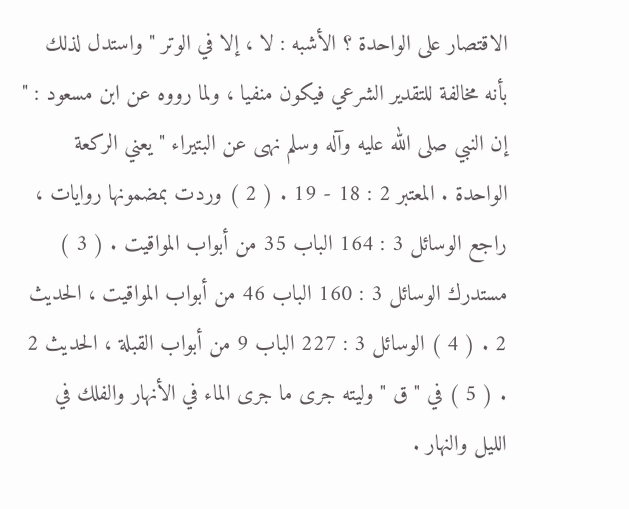الاقتصار على الواحدة ؟ الأشبه : لا ، إلا في الوتر " واستدل لذلك بأنه مخالفة للتقدير الشرعي فيكون منفيا ، ولما رووه عن ابن مسعود : " إن النبي صلى الله عليه وآله وسلم نهى عن البتيراء " يعني الركعة الواحدة . المعتبر 2 : 18 - 19 . ( 2 ) وردت بمضمونها روايات ، راجع الوسائل 3 : 164 الباب 35 من أبواب المواقيت . ( 3 ) مستدرك الوسائل 3 : 160 الباب 46 من أبواب المواقيت ، الحديث 2 . ( 4 ) الوسائل 3 : 227 الباب 9 من أبواب القبلة ، الحديث 2 . ( 5 ) في " ق " وليته جرى ما جرى الماء في الأنهار والفلك في الليل والنهار .